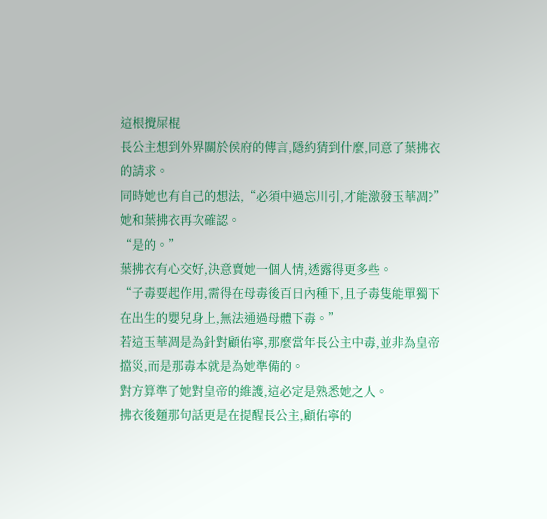這根攪屎棍
長公主想到外界關於侯府的傳言,隱約猜到什麼,同意了葉拂衣的請求。
同時她也有自己的想法,“必須中過忘川引,才能激發玉華凋?”
她和葉拂衣再次確認。
“是的。”
葉拂衣有心交好,決意賣她一個人情,透露得更多些。
“子毒要起作用,需得在母毒後百日內種下,且子毒隻能單獨下在出生的嬰兒身上,無法通過母體下毒。”
若這玉華凋是為針對顧佑寧,那麼當年長公主中毒,並非為皇帝擋災,而是那毒本就是為她準備的。
對方算準了她對皇帝的維護,這必定是熟悉她之人。
拂衣後麵那句話更是在提醒長公主,顧佑寧的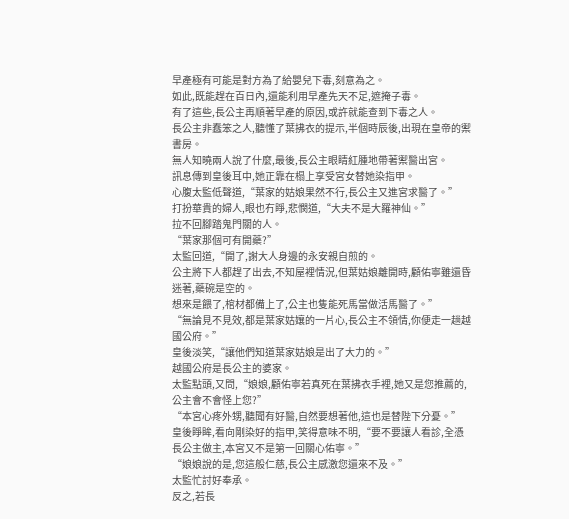早產極有可能是對方為了給嬰兒下毒,刻意為之。
如此,既能趕在百日內,還能利用早產先天不足,遮掩子毒。
有了這些,長公主再順著早產的原因,或許就能查到下毒之人。
長公主非蠢笨之人,聽懂了葉拂衣的提示,半個時辰後,出現在皇帝的禦書房。
無人知曉兩人說了什麼,最後,長公主眼睛紅腫地帶著禦醫出宮。
訊息傳到皇後耳中,她正靠在榻上享受宮女替她染指甲。
心腹太監低聲道,“葉家的姑娘果然不行,長公主又進宮求醫了。”
打扮華貴的婦人,眼也冇睜,悲憫道,“大夫不是大羅神仙。”
拉不回腳踏鬼門關的人。
“葉家那個可有開藥?”
太監回道,“開了,謝大人身邊的永安親自煎的。
公主將下人都趕了出去,不知屋裡情況,但葉姑娘離開時,顧佑寧雖還昏迷著,藥碗是空的。
想來是餵了,棺材都備上了,公主也隻能死馬當做活馬醫了。”
“無論見不見效,都是葉家姑孃的一片心,長公主不領情,你便走一趟越國公府。”
皇後淡笑,“讓他們知道葉家姑娘是出了大力的。”
越國公府是長公主的婆家。
太監點頭,又問,“娘娘,顧佑寧若真死在葉拂衣手裡,她又是您推薦的,公主會不會怪上您?”
“本宮心疼外甥,聽聞有好醫,自然要想著他,這也是替陛下分憂。”
皇後睜眸,看向剛染好的指甲,笑得意味不明,“要不要讓人看診,全憑長公主做主,本宮又不是第一回關心佑寧。”
“娘娘說的是,您這般仁慈,長公主感激您還來不及。”
太監忙討好奉承。
反之,若長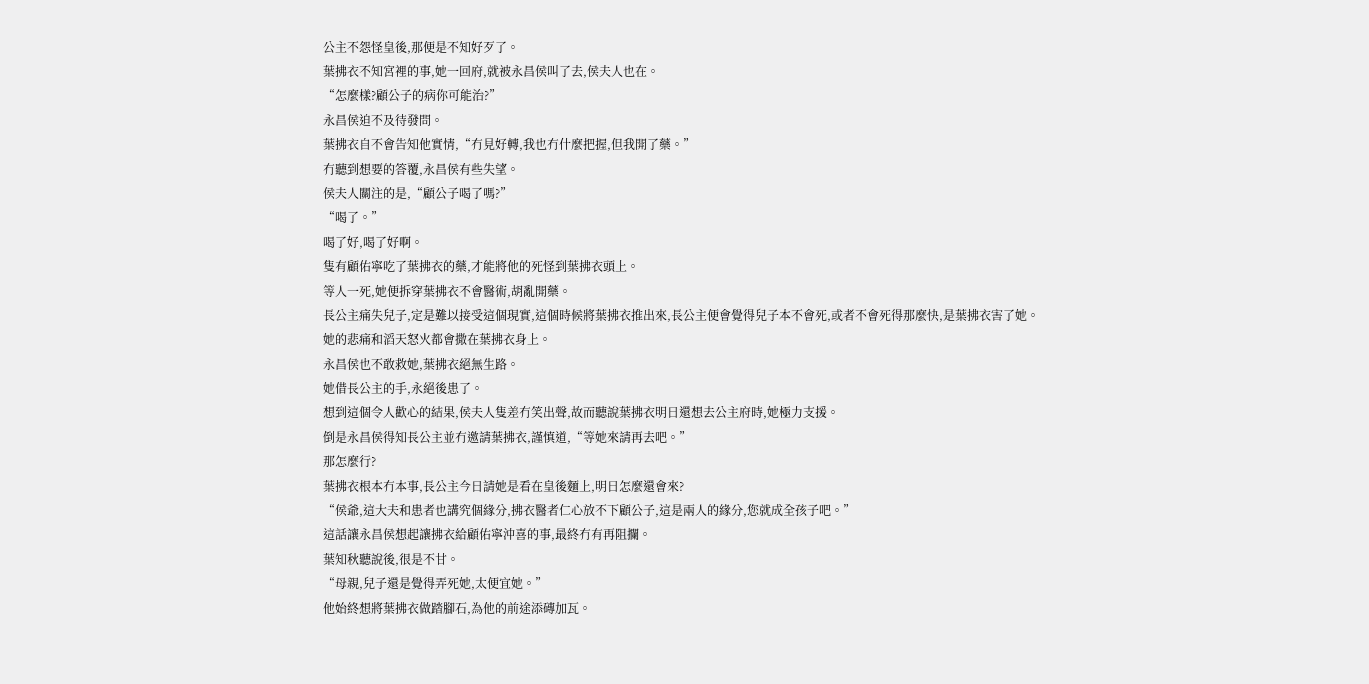公主不怨怪皇後,那便是不知好歹了。
葉拂衣不知宮裡的事,她一回府,就被永昌侯叫了去,侯夫人也在。
“怎麼樣?顧公子的病你可能治?”
永昌侯迫不及待發問。
葉拂衣自不會告知他實情,“冇見好轉,我也冇什麼把握,但我開了藥。”
冇聽到想要的答覆,永昌侯有些失望。
侯夫人關注的是,“顧公子喝了嗎?”
“喝了。”
喝了好,喝了好啊。
隻有顧佑寧吃了葉拂衣的藥,才能將他的死怪到葉拂衣頭上。
等人一死,她便拆穿葉拂衣不會醫術,胡亂開藥。
長公主痛失兒子,定是難以接受這個現實,這個時候將葉拂衣推出來,長公主便會覺得兒子本不會死,或者不會死得那麼快,是葉拂衣害了她。
她的悲痛和滔天怒火都會撒在葉拂衣身上。
永昌侯也不敢救她,葉拂衣絕無生路。
她借長公主的手,永絕後患了。
想到這個令人歡心的結果,侯夫人隻差冇笑出聲,故而聽說葉拂衣明日還想去公主府時,她極力支援。
倒是永昌侯得知長公主並冇邀請葉拂衣,謹慎道,“等她來請再去吧。”
那怎麼行?
葉拂衣根本冇本事,長公主今日請她是看在皇後麵上,明日怎麼還會來?
“侯爺,這大夫和患者也講究個緣分,拂衣醫者仁心放不下顧公子,這是兩人的緣分,您就成全孩子吧。”
這話讓永昌侯想起讓拂衣給顧佑寧沖喜的事,最終冇有再阻攔。
葉知秋聽說後,很是不甘。
“母親,兒子還是覺得弄死她,太便宜她。”
他始終想將葉拂衣做踏腳石,為他的前途添磚加瓦。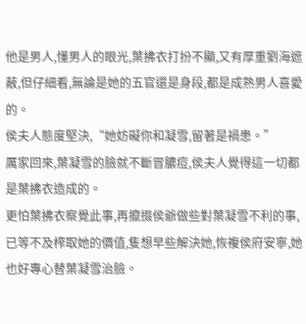他是男人,懂男人的眼光,葉拂衣打扮不顯,又有厚重劉海遮蔽,但仔細看,無論是她的五官還是身段,都是成熟男人喜愛的。
侯夫人態度堅決,“她妨礙你和凝雪,留著是禍患。”
厲家回來,葉凝雪的臉就不斷冒膿痘,侯夫人覺得這一切都是葉拂衣造成的。
更怕葉拂衣察覺此事,再攛掇侯爺做些對葉凝雪不利的事,已等不及榨取她的價值,隻想早些解決她,恢複侯府安寧,她也好專心替葉凝雪治臉。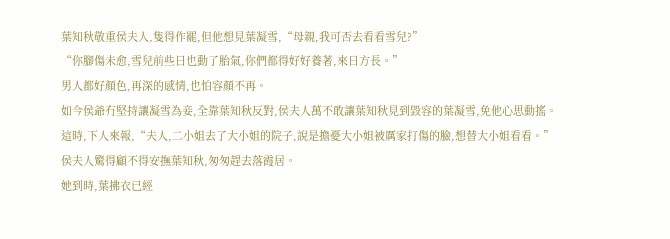葉知秋敬重侯夫人,隻得作罷,但他想見葉凝雪,“母親,我可否去看看雪兒?”
“你腳傷未愈,雪兒前些日也動了胎氣,你們都得好好養著,來日方長。”
男人都好顏色,再深的感情,也怕容顏不再。
如今侯爺冇堅持讓凝雪為妾,全靠葉知秋反對,侯夫人萬不敢讓葉知秋見到毀容的葉凝雪,免他心思動搖。
這時,下人來報,“夫人,二小姐去了大小姐的院子,說是擔憂大小姐被厲家打傷的臉,想替大小姐看看。”
侯夫人驚得顧不得安撫葉知秋,匆匆趕去落霞居。
她到時,葉拂衣已經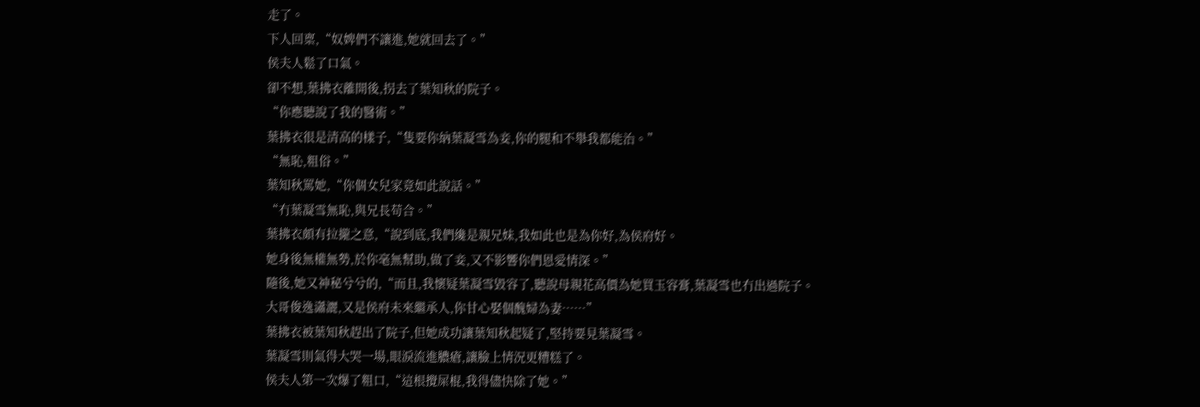走了。
下人回稟,“奴婢們不讓進,她就回去了。”
侯夫人鬆了口氣。
卻不想,葉拂衣離開後,拐去了葉知秋的院子。
“你應聽說了我的醫術。”
葉拂衣很是清高的樣子,“隻要你納葉凝雪為妾,你的腿和不舉我都能治。”
“無恥,粗俗。”
葉知秋罵她,“你個女兒家竟如此說話。”
“冇葉凝雪無恥,與兄長苟合。”
葉拂衣頗有拉攏之意,“說到底,我們纔是親兄妹,我如此也是為你好,為侯府好。
她身後無權無勢,於你毫無幫助,做了妾,又不影響你們恩愛情深。”
隨後,她又神秘兮兮的,“而且,我懷疑葉凝雪毀容了,聽說母親花高價為她買玉容膏,葉凝雪也冇出過院子。
大哥俊逸瀟灑,又是侯府未來繼承人,你甘心娶個醜婦為妻……”
葉拂衣被葉知秋趕出了院子,但她成功讓葉知秋起疑了,堅持要見葉凝雪。
葉凝雪則氣得大哭一場,眼淚流進膿瘡,讓臉上情況更糟糕了。
侯夫人第一次爆了粗口,“這根攪屎棍,我得儘快除了她。”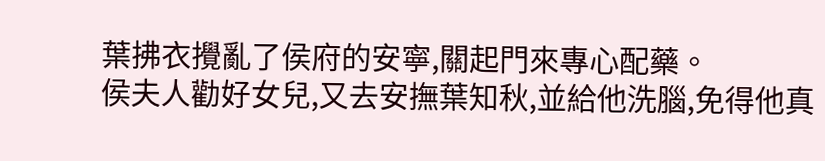葉拂衣攪亂了侯府的安寧,關起門來專心配藥。
侯夫人勸好女兒,又去安撫葉知秋,並給他洗腦,免得他真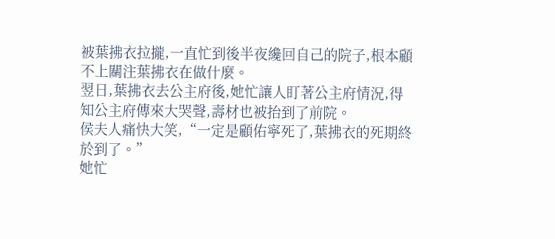被葉拂衣拉攏,一直忙到後半夜纔回自己的院子,根本顧不上關注葉拂衣在做什麼。
翌日,葉拂衣去公主府後,她忙讓人盯著公主府情況,得知公主府傳來大哭聲,壽材也被抬到了前院。
侯夫人痛快大笑,“一定是顧佑寧死了,葉拂衣的死期終於到了。”
她忙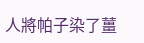人將帕子染了薑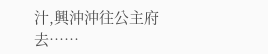汁,興沖沖往公主府去……